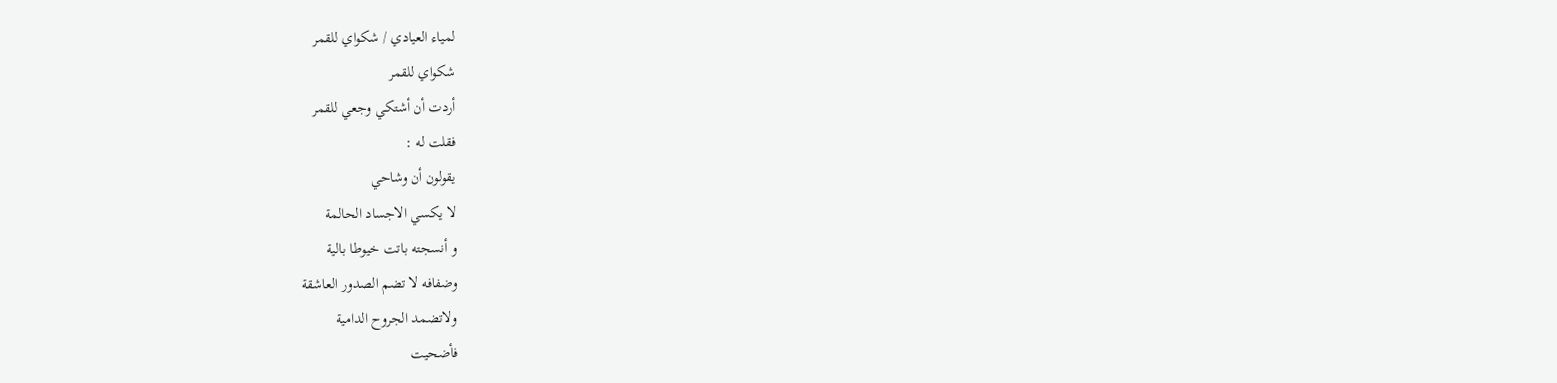لمياء العيادي / شكواي للقمر
شكواي للقمر
أردت أن أشتكي وجعي للقمر
فقلت له :
يقولون أن وشاحي
لا يكسي الاجساد الحالمة
و أنسجته باتت خيوطا بالية
وضفافه لا تضم الصدور العاشقة
ولاتضمد الجروح الدامية
فأضحيت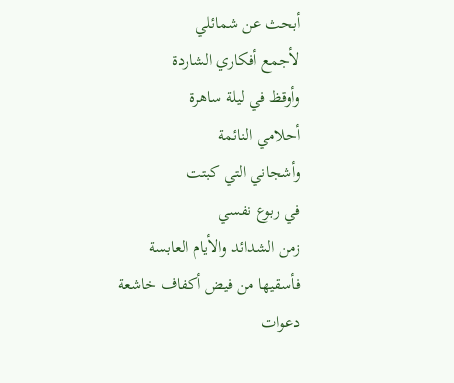أبحث عن شمائلي
لأجمع أفكاري الشاردة
وأوقظ في ليلة ساهرة
أحلامي النائمة
وأشجاني التي كبتت
في ربوع نفسي
زمن الشدائد والأيام العابسة
فأسقيها من فيض أكفاف خاشعة
دعوات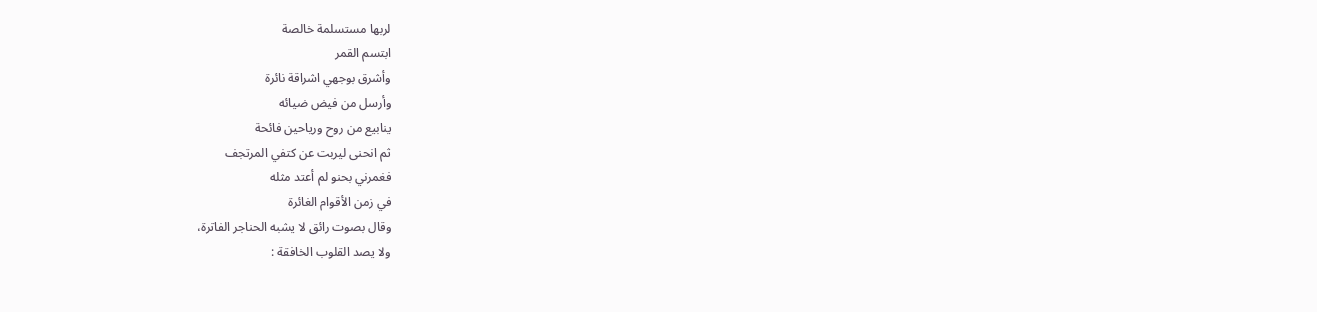لربها مستسلمة خالصة
ابتسم القمر
وأشرق بوجهي اشراقة نائرة
وأرسل من فيض ضيائه
ينابيع من روح ورياحين فائحة
ثم انحنى ليربت عن كتفي المرتجف
فغمرني بحنو لم أعتد مثله
في زمن الأقوام الغائرة
وقال بصوت رائق لا يشبه الحناجر الفاترة،
ولا يصد القلوب الخافقة :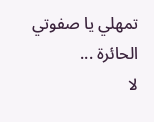تمهلي يا صفوتي الحائرة ...
لا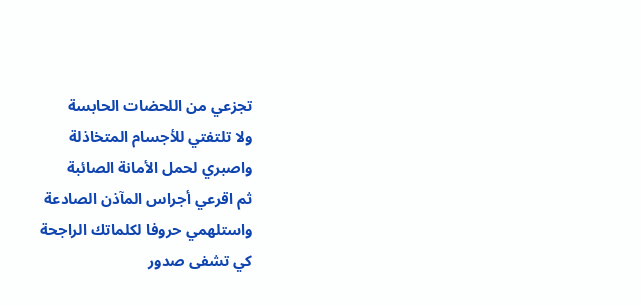تجزعي من اللحضات الحابسة
ولا تلتفتي للأجسام المتخاذلة
واصبري لحمل الأمانة الصائبة
ثم اقرعي أجراس المآذن الصادعة
واستلهمي حروفا لكلماتك الراجحة
كي تشفى صدور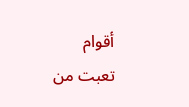أقوام
تعبت من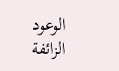الوعود الزائفة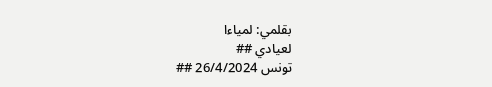بقلمي: لمياءا
لعيادي ##
تونس 26/4/2024 ##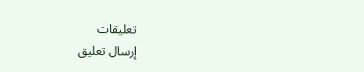تعليقات
إرسال تعليق